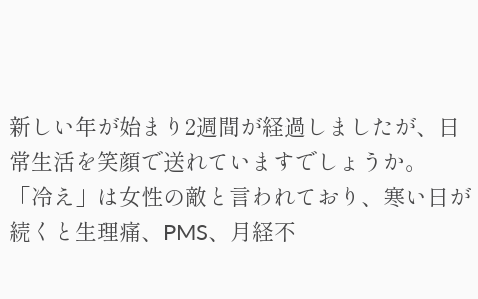新しい年が始まり2週間が経過しましたが、日常生活を笑顔で送れていますでしょうか。
「冷え」は女性の敵と言われており、寒い日が続くと生理痛、PMS、月経不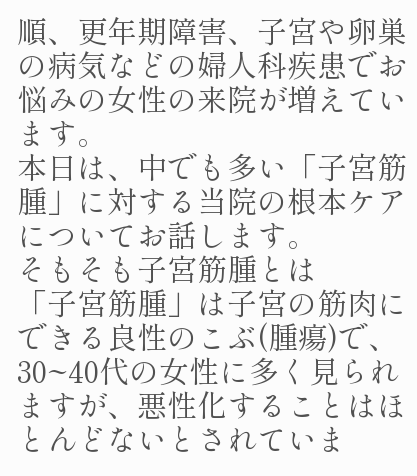順、更年期障害、子宮や卵巣の病気などの婦人科疾患でお悩みの女性の来院が増えています。
本日は、中でも多い「子宮筋腫」に対する当院の根本ケアについてお話します。
そもそも子宮筋腫とは
「子宮筋腫」は子宮の筋肉にできる良性のこぶ(腫瘍)で、30~40代の女性に多く見られますが、悪性化することはほとんどないとされていま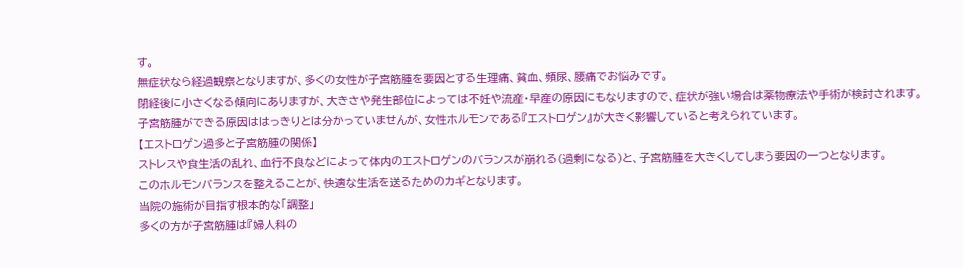す。
無症状なら経過観察となりますが、多くの女性が子宮筋腫を要因とする生理痛、貧血、頻尿、腰痛でお悩みです。
閉経後に小さくなる傾向にありますが、大きさや発生部位によっては不妊や流産・早産の原因にもなりますので、症状が強い場合は薬物療法や手術が検討されます。
子宮筋腫ができる原因ははっきりとは分かっていませんが、女性ホルモンである『エストロゲン』が大きく影響していると考えられています。
【エストロゲン過多と子宮筋腫の関係】
ストレスや食生活の乱れ、血行不良などによって体内のエストロゲンのバランスが崩れる(過剰になる)と、子宮筋腫を大きくしてしまう要因の一つとなります。
このホルモンバランスを整えることが、快適な生活を送るためのカギとなります。
当院の施術が目指す根本的な「調整」
多くの方が子宮筋腫は『婦人科の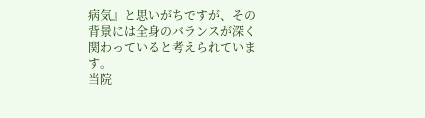病気』と思いがちですが、その背景には全身のバランスが深く関わっていると考えられています。
当院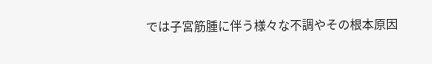では子宮筋腫に伴う様々な不調やその根本原因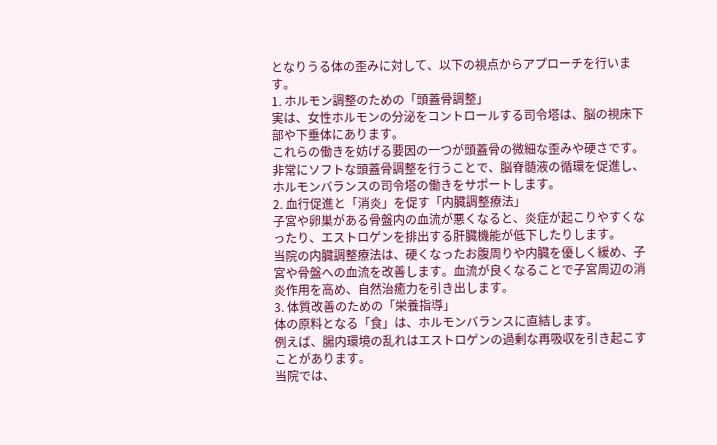となりうる体の歪みに対して、以下の視点からアプローチを行います。
1. ホルモン調整のための「頭蓋骨調整」
実は、女性ホルモンの分泌をコントロールする司令塔は、脳の視床下部や下垂体にあります。
これらの働きを妨げる要因の一つが頭蓋骨の微細な歪みや硬さです。
非常にソフトな頭蓋骨調整を行うことで、脳脊髄液の循環を促進し、ホルモンバランスの司令塔の働きをサポートします。
2. 血行促進と「消炎」を促す「内臓調整療法」
子宮や卵巣がある骨盤内の血流が悪くなると、炎症が起こりやすくなったり、エストロゲンを排出する肝臓機能が低下したりします。
当院の内臓調整療法は、硬くなったお腹周りや内臓を優しく緩め、子宮や骨盤への血流を改善します。血流が良くなることで子宮周辺の消炎作用を高め、自然治癒力を引き出します。
3. 体質改善のための「栄養指導」
体の原料となる「食」は、ホルモンバランスに直結します。
例えば、腸内環境の乱れはエストロゲンの過剰な再吸収を引き起こすことがあります。
当院では、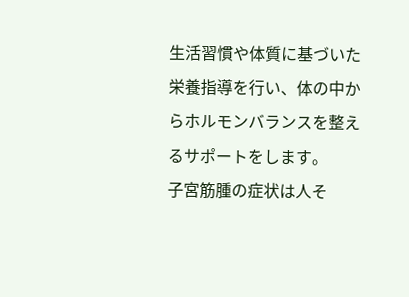生活習慣や体質に基づいた栄養指導を行い、体の中からホルモンバランスを整えるサポートをします。
子宮筋腫の症状は人そ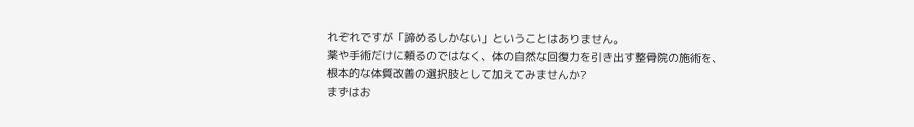れぞれですが「諦めるしかない」ということはありません。
薬や手術だけに頼るのではなく、体の自然な回復力を引き出す整骨院の施術を、根本的な体質改善の選択肢として加えてみませんか?
まずはお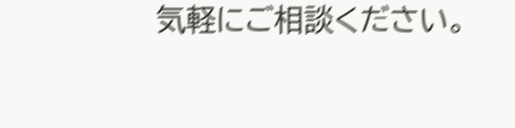気軽にご相談ください。